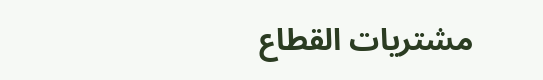مشتريات القطاع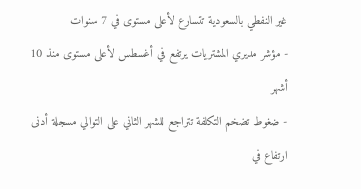غير النفطي بالسعودية تتسارع لأعلى مستوى في 7 سنوات
- مؤشر مديري المشتريات يرتفع في أغسطس لأعلى مستوى منذ 10 أشهر
- ضغوط تضخم التكلفة تتراجع للشهر الثاني على التوالي مسجلة أدنى ارتفاع في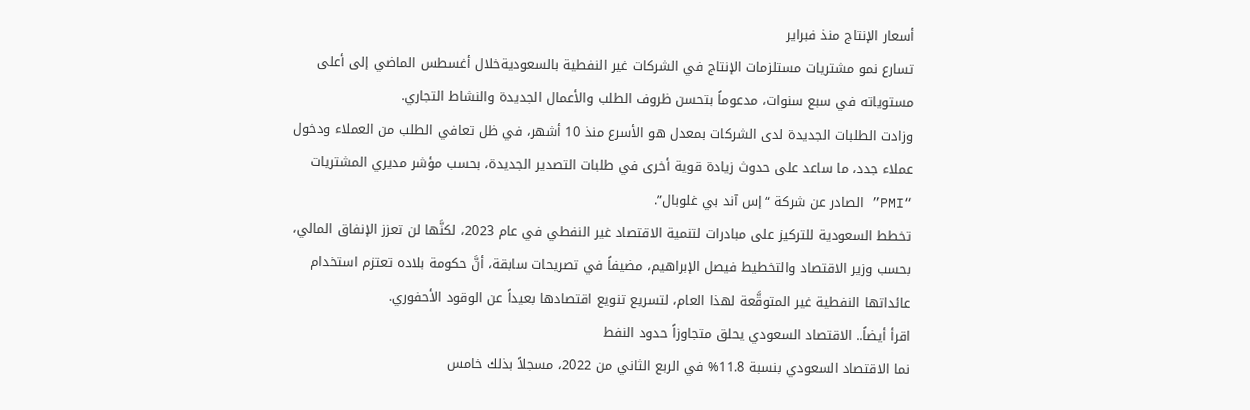أسعار الإنتاج منذ فبراير
تسارع نمو مشتريات مستلزمات الإنتاج في الشركات غير النفطية بالسعوديةخلال أغسطس الماضي إلى أعلى مستوياته في سبع سنوات، مدعوماً بتحسن ظروف الطلب والأعمال الجديدة والنشاط التجاري.
وزادت الطلبات الجديدة لدى الشركات بمعدل هو الأسرع منذ 10 أشهر، في ظل تعافي الطلب من العملاء ودخول عملاء جدد، ما ساعد على حدوث زيادة قوية أخرى في طلبات التصدير الجديدة، بحسب مؤشر مديري المشتريات “PMI” الصادر عن شركة “إس آند بي غلوبال”.
تخطط السعودية للتركيز على مبادرات لتنمية الاقتصاد غير النفطي في عام 2023، لكنَّها لن تعزز الإنفاق المالي، بحسب وزير الاقتصاد والتخطيط فيصل الإبراهيم، مضيفاً في تصريحات سابقة، أنَّ حكومة بلاده تعتزم استخدام عائداتها النفطية غير المتوقَّعة لهذا العام، لتسريع تنويع اقتصادها بعيداً عن الوقود الأحفوري.
اقرأ أيضاً.. الاقتصاد السعودي يحلق متجاوزاً حدود النفط
نما الاقتصاد السعودي بنسبة 11.8% في الربع الثاني من 2022، مسجلاً بذلك خامس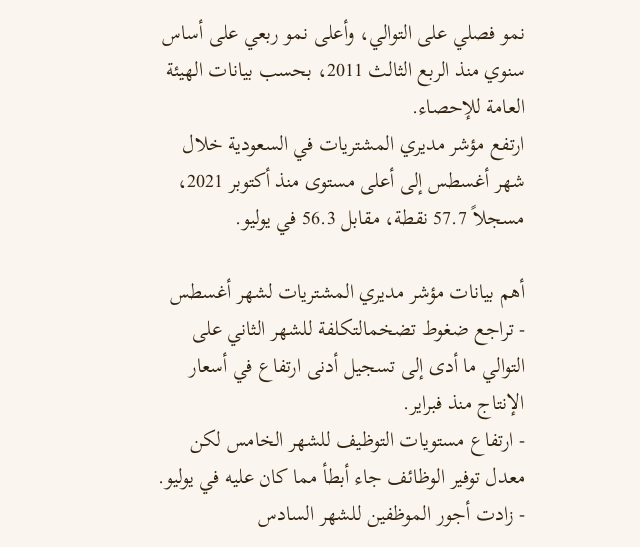نمو فصلي على التوالي، وأعلى نمو ربعي على أساس سنوي منذ الربع الثالث 2011، بحسب بيانات الهيئة العامة للإحصاء.
ارتفع مؤشر مديري المشتريات في السعودية خلال شهر أغسطس إلى أعلى مستوى منذ أكتوبر 2021، مسجلاً 57.7 نقطة، مقابل 56.3 في يوليو.

أهم بيانات مؤشر مديري المشتريات لشهر أغسطس
- تراجع ضغوط تضخمالتكلفة للشهر الثاني على التوالي ما أدى إلى تسجيل أدنى ارتفاع في أسعار الإنتاج منذ فبراير.
- ارتفاع مستويات التوظيف للشهر الخامس لكن معدل توفير الوظائف جاء أبطأ مما كان عليه في يوليو.
- زادت أجور الموظفين للشهر السادس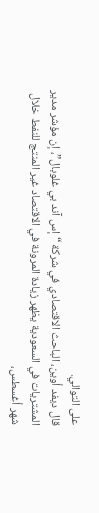على التوالي.
قال ديفد أوين، الباحث الاقتصادي في شركة “إس آند بي غلوبال”، إن مؤشر مدير المشتريات في السعودية يظهر زيادة المرونة في الاقتصاد غير المنتج للنفط خلال شهر أغسطس،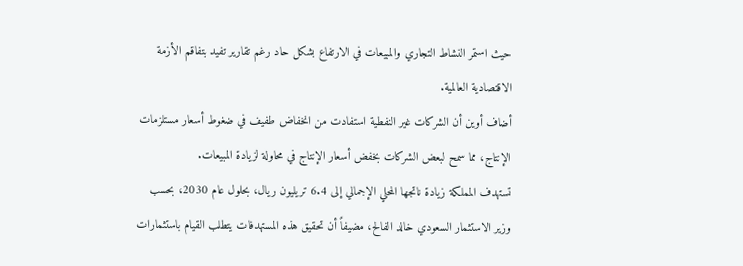حيث استمر النشاط التجاري والمبيعات في الارتفاع بشكل حاد رغم تقارير تفيد بتفاقم الأزمة الاقتصادية العالمية.
أضاف أوين أن الشركات غير النفطية استفادت من انخفاض طفيف في ضغوط أسعار مستلزمات الإنتاج، مما سمح لبعض الشركات بخفض أسعار الإنتاج في محاولة لزيادة المبيعات.
تستهدف المملكة زيادة ناتجها المحلي الإجمالي إلى 6.4 تريليون ريال، بحلول عام 2030، بحسب وزير الاستثمار السعودي خالد الفالح، مضيفاً أن تحقيق هذه المستهدفات يتطلب القيام باستثمارات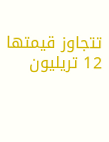تتجاوز قيمتها 12 تريليون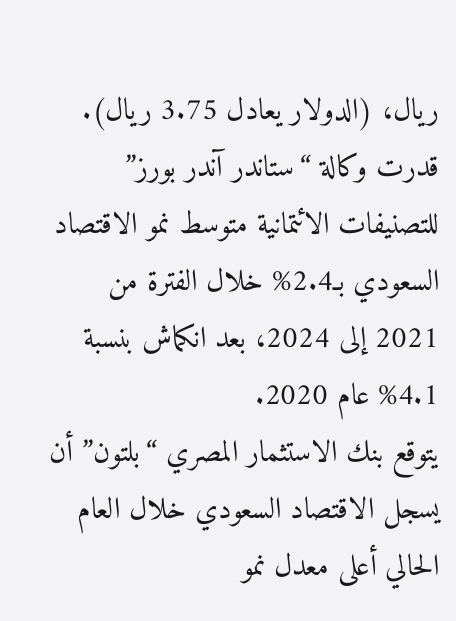ريال، (الدولار يعادل 3.75 ريال).
قدرت وكالة “ستاندر آندر بورز” للتصنيفات الائتمانية متوسط نمو الاقتصاد السعودي بـ2.4% خلال الفترة من 2021 إلى 2024، بعد انكماش بنسبة 4.1% عام 2020.
يتوقع بنك الاستثمار المصري “بلتون” أن يسجل الاقتصاد السعودي خلال العام الحالي أعلى معدل نمو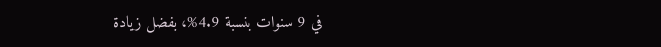في 9 سنوات بنسبة 4.9%، بفضل زيادة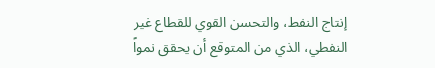إنتاج النفط، والتحسن القوي للقطاع غير النفطي، الذي من المتوقع أن يحقق نمواً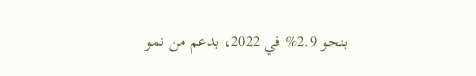بنحو 2.9% في 2022، بدعم من نمو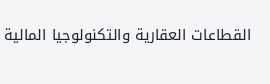القطاعات العقارية والتكنولوجيا المالية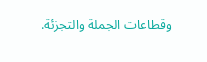وقطاعات الجملة والتجزئة.